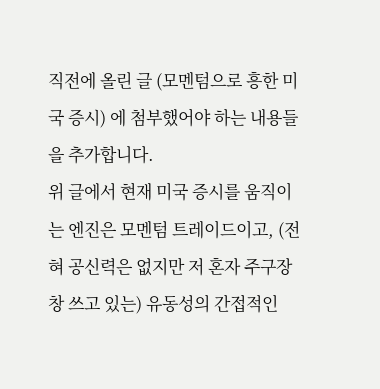직전에 올린 글 (모멘텀으로 흥한 미국 증시) 에 첨부했어야 하는 내용들을 추가합니다.
위 글에서 현재 미국 증시를 움직이는 엔진은 모멘텀 트레이드이고, (전혀 공신력은 없지만 저 혼자 주구장창 쓰고 있는) 유동성의 간접적인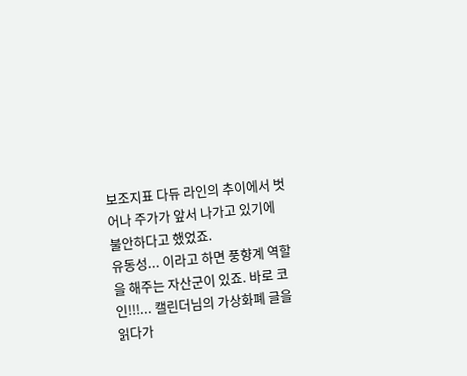보조지표 다듀 라인의 추이에서 벗어나 주가가 앞서 나가고 있기에 불안하다고 했었죠.
유동성... 이라고 하면 풍향계 역할을 해주는 자산군이 있죠. 바로 코인!!!... 캘린더님의 가상화폐 글을 읽다가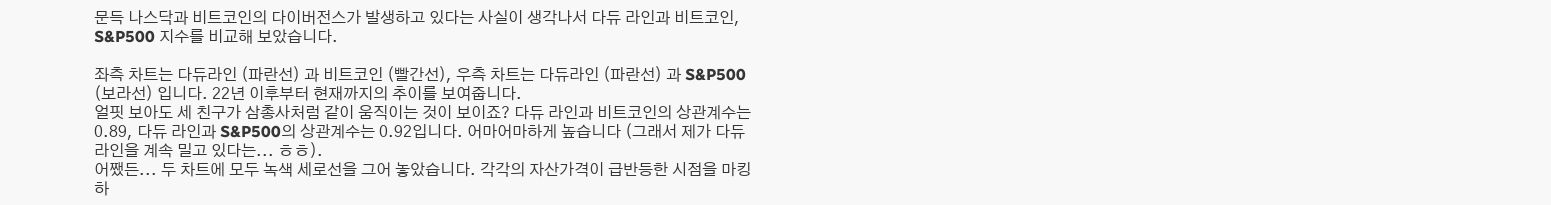문득 나스닥과 비트코인의 다이버전스가 발생하고 있다는 사실이 생각나서 다듀 라인과 비트코인, S&P500 지수를 비교해 보았습니다.

좌측 차트는 다듀라인 (파란선) 과 비트코인 (빨간선), 우측 차트는 다듀라인 (파란선) 과 S&P500 (보라선) 입니다. 22년 이후부터 현재까지의 추이를 보여줍니다.
얼핏 보아도 세 친구가 삼총사처럼 같이 움직이는 것이 보이죠? 다듀 라인과 비트코인의 상관계수는 0.89, 다듀 라인과 S&P500의 상관계수는 0.92입니다. 어마어마하게 높습니다 (그래서 제가 다듀 라인을 계속 밀고 있다는... ㅎㅎ).
어쨌든... 두 차트에 모두 녹색 세로선을 그어 놓았습니다. 각각의 자산가격이 급반등한 시점을 마킹하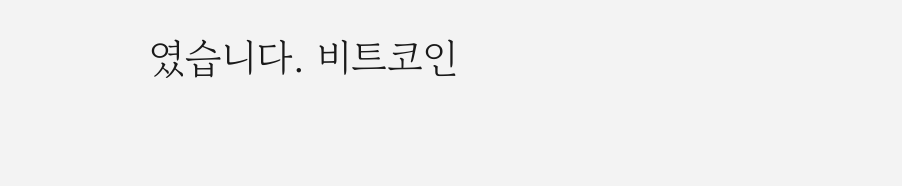였습니다. 비트코인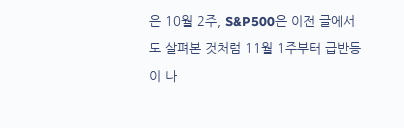은 10월 2주, S&P500은 이전 글에서도 살펴본 것처럼 11월 1주부터 급반등이 나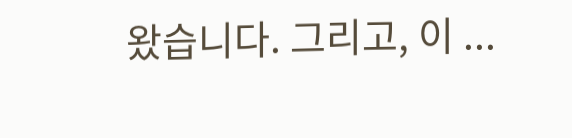왔습니다. 그리고, 이 ...